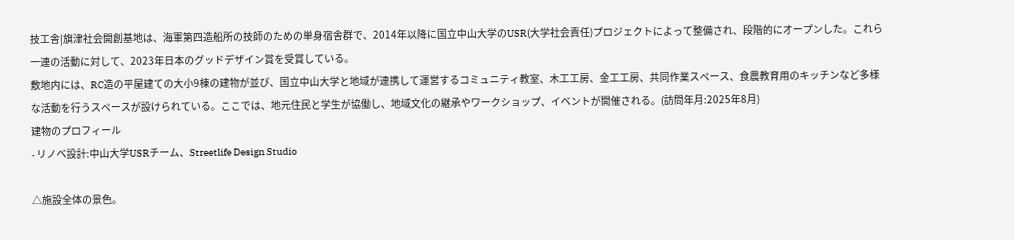技工舎|旗津社会開創基地は、海軍第四造船所の技師のための単身宿舎群で、2014年以降に国立中山大学のUSR(大学社会責任)プロジェクトによって整備され、段階的にオープンした。これら一連の活動に対して、2023年日本のグッドデザイン賞を受賞している。
敷地内には、RC造の平屋建ての大小9棟の建物が並び、国立中山大学と地域が連携して運営するコミュニティ教室、木工工房、金工工房、共同作業スペース、食農教育用のキッチンなど多様な活動を行うスペースが設けられている。ここでは、地元住民と学生が協働し、地域文化の継承やワークショップ、イベントが開催される。(訪問年月:2025年8月)
建物のプロフィール
- リノベ設計:中山大学USRチーム、Streetlife Design Studio

△施設全体の景色。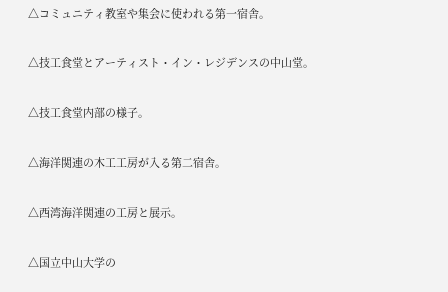△コミュニティ教室や集会に使われる第一宿舎。

△技工食堂とアーティスト・イン・レジデンスの中山堂。

△技工食堂内部の様子。

△海洋関連の木工工房が入る第二宿舎。

△西湾海洋関連の工房と展示。

△国立中山大学の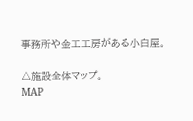事務所や金工工房がある小白屋。

△施設全体マップ。
MAP